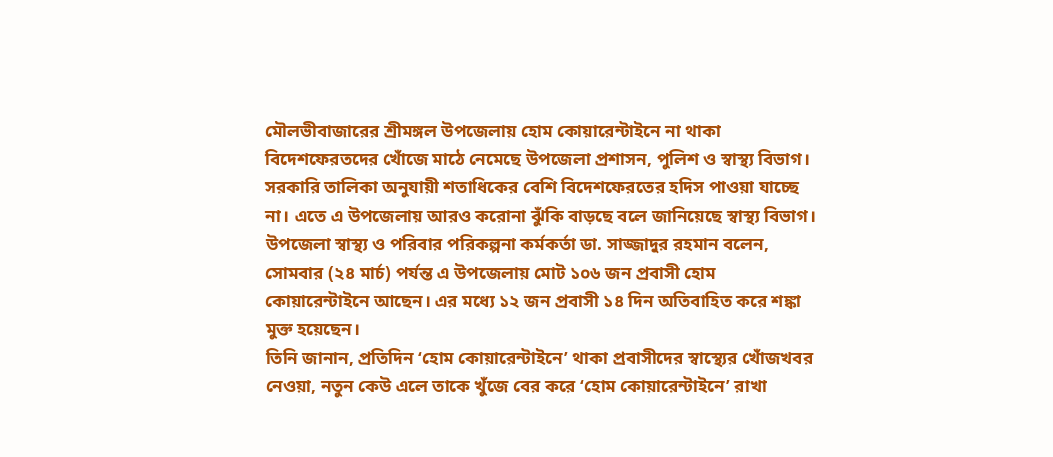মৌলভীবাজারের শ্রীমঙ্গল উপজেলায় হোম কোয়ারেন্টাইনে না থাকা বিদেশফেরতদের খোঁজে মাঠে নেমেছে উপজেলা প্রশাসন, পুলিশ ও স্বাস্থ্য বিভাগ।
সরকারি তালিকা অনুযায়ী শতাধিকের বেশি বিদেশফেরতের হদিস পাওয়া যাচ্ছে না। এতে এ উপজেলায় আরও করোনা ঝুঁকি বাড়ছে বলে জানিয়েছে স্বাস্থ্য বিভাগ।
উপজেলা স্বাস্থ্য ও পরিবার পরিকল্পনা কর্মকর্তা ডা. সাজ্জাদুর রহমান বলেন, সোমবার (২৪ মার্চ) পর্যন্ত এ উপজেলায় মোট ১০৬ জন প্রবাসী হোম কোয়ারেন্টাইনে আছেন। এর মধ্যে ১২ জন প্রবাসী ১৪ দিন অতিবাহিত করে শঙ্কা মুক্ত হয়েছেন।
তিনি জানান, প্রতিদিন ‘হোম কোয়ারেন্টাইনে’ থাকা প্রবাসীদের স্বাস্থ্যের খোঁজখবর নেওয়া, নতুন কেউ এলে তাকে খুঁজে বের করে ‘হোম কোয়ারেন্টাইনে’ রাখা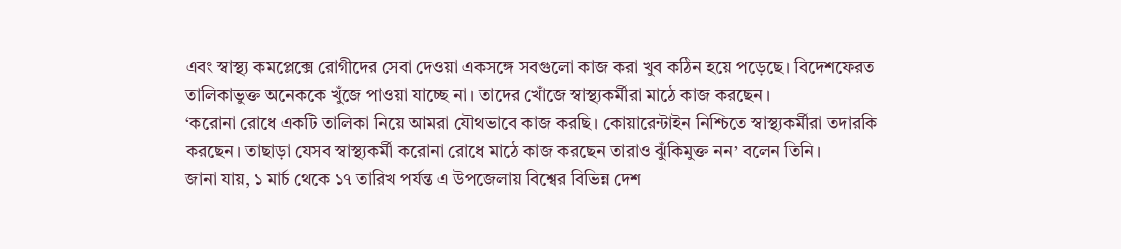এবং স্বাস্থ্য কমপ্লেক্সে রোগীদের সেবা দেওয়া একসঙ্গে সবগুলো কাজ করা খুব কঠিন হয়ে পড়েছে। বিদেশফেরত তালিকাভুক্ত অনেককে খুঁজে পাওয়া যাচ্ছে না। তাদের খোঁজে স্বাস্থ্যকর্মীরা মাঠে কাজ করছেন।
‘করোনা রোধে একটি তালিকা নিয়ে আমরা যৌথভাবে কাজ করছি। কোয়ারেন্টাইন নিশ্চিতে স্বাস্থ্যকর্মীরা তদারকি করছেন। তাছাড়া যেসব স্বাস্থ্যকর্মী করোনা রোধে মাঠে কাজ করছেন তারাও ঝুঁকিমুক্ত নন’ বলেন তিনি।
জানা যায়, ১ মার্চ থেকে ১৭ তারিখ পর্যন্ত এ উপজেলায় বিশ্বের বিভিন্ন দেশ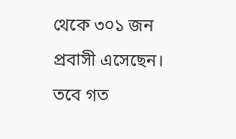থেকে ৩০১ জন প্রবাসী এসেছেন। তবে গত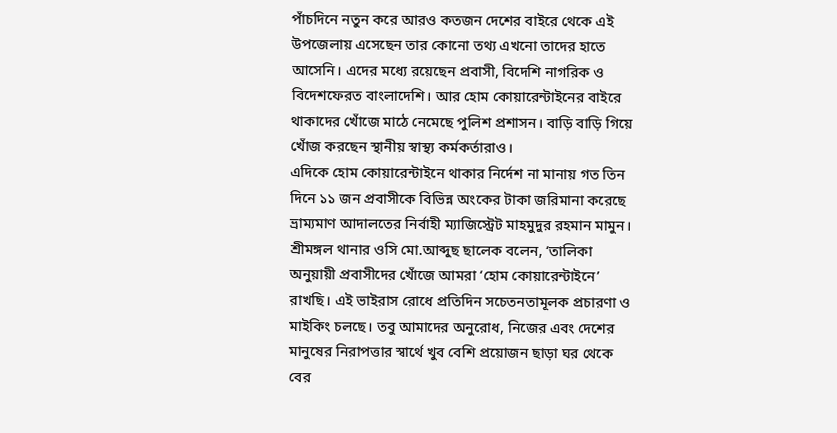পাঁচদিনে নতুন করে আরও কতজন দেশের বাইরে থেকে এই উপজেলায় এসেছেন তার কোনো তথ্য এখনো তাদের হাতে আসেনি। এদের মধ্যে রয়েছেন প্রবাসী, বিদেশি নাগরিক ও বিদেশফেরত বাংলাদেশি। আর হোম কোয়ারেন্টাইনের বাইরে থাকাদের খোঁজে মাঠে নেমেছে পুলিশ প্রশাসন। বাড়ি বাড়ি গিয়ে খোঁজ করছেন স্থানীয় স্বাস্থ্য কর্মকর্তারাও।
এদিকে হোম কোয়ারেন্টাইনে থাকার নির্দেশ না মানায় গত তিন দিনে ১১ জন প্রবাসীকে বিভিন্ন অংকের টাকা জরিমানা করেছে ভ্রাম্যমাণ আদালতের নির্বাহী ম্যাজিস্ট্রেট মাহমুদুর রহমান মামুন।
শ্রীমঙ্গল থানার ওসি মো.আব্দুছ ছালেক বলেন, ‘তালিকা অনুয়ায়ী প্রবাসীদের খোঁজে আমরা ‘হোম কোয়ারেন্টাইনে’ রাখছি। এই ভাইরাস রোধে প্রতিদিন সচেতনতামূলক প্রচারণা ও মাইকিং চলছে। তবু আমাদের অনুরোধ, নিজের এবং দেশের মানুষের নিরাপত্তার স্বার্থে খুব বেশি প্রয়োজন ছাড়া ঘর থেকে বের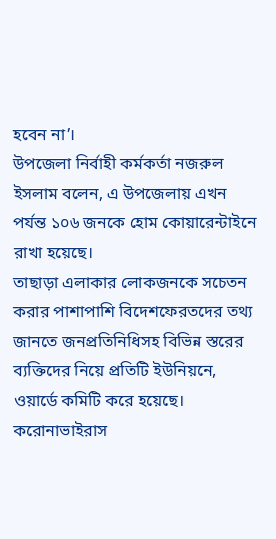হবেন না’।
উপজেলা নির্বাহী কর্মকর্তা নজরুল ইসলাম বলেন, এ উপজেলায় এখন পর্যন্ত ১০৬ জনকে হোম কোয়ারেন্টাইনে রাখা হয়েছে।
তাছাড়া এলাকার লোকজনকে সচেতন করার পাশাপাশি বিদেশফেরতদের তথ্য জানতে জনপ্রতিনিধিসহ বিভিন্ন স্তরের ব্যক্তিদের নিয়ে প্রতিটি ইউনিয়নে, ওয়ার্ডে কমিটি করে হয়েছে। করোনাভাইরাস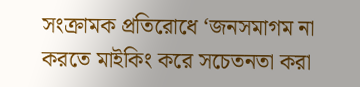সংক্রামক প্রতিরোধে ‘জনসমাগম না করতে মাইকিং করে সচেতনতা করা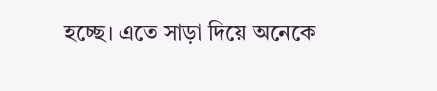হচ্ছে। এতে সাড়া দিয়ে অনেকে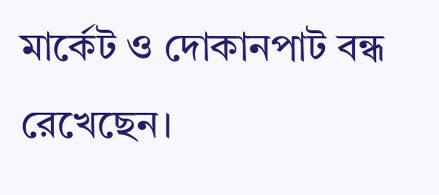মার্কেট ও দোকানপাট বন্ধ রেখেছেন।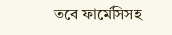তবে ফার্মেসিসহ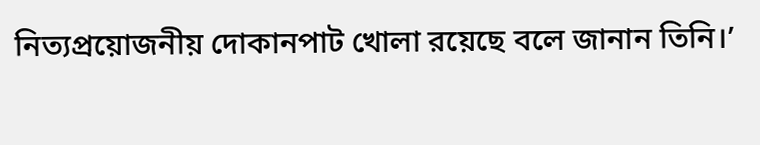নিত্যপ্রয়োজনীয় দোকানপাট খোলা রয়েছে বলে জানান তিনি।’